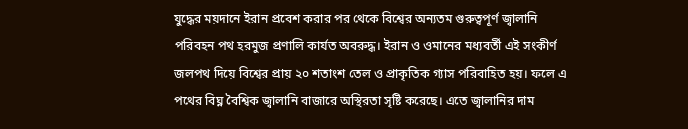যুদ্ধের ময়দানে ইরান প্রবেশ করার পর থেকে বিশ্বের অন্যতম গুরুত্বপূর্ণ জ্বালানি পরিবহন পথ হরমুজ প্রণালি কার্যত অবরুদ্ধ। ইরান ও ওমানের মধ্যবর্তী এই সংকীর্ণ জলপথ দিয়ে বিশ্বের প্রায় ২০ শতাংশ তেল ও প্রাকৃতিক গ্যাস পরিবাহিত হয়। ফলে এ পথের বিঘ্ন বৈশ্বিক জ্বালানি বাজারে অস্থিরতা সৃষ্টি করেছে। এতে জ্বালানির দাম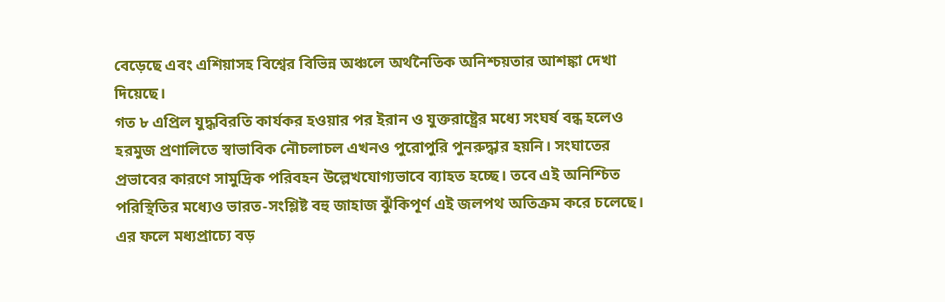বেড়েছে এবং এশিয়াসহ বিশ্বের বিভিন্ন অঞ্চলে অর্থনৈতিক অনিশ্চয়তার আশঙ্কা দেখা দিয়েছে।
গত ৮ এপ্রিল যুদ্ধবিরতি কার্যকর হওয়ার পর ইরান ও যুক্তরাষ্ট্রের মধ্যে সংঘর্ষ বন্ধ হলেও হরমুজ প্রণালিতে স্বাভাবিক নৌচলাচল এখনও পুরোপুরি পুনরুদ্ধার হয়নি। সংঘাতের প্রভাবের কারণে সামুদ্রিক পরিবহন উল্লেখযোগ্যভাবে ব্যাহত হচ্ছে। তবে এই অনিশ্চিত পরিস্থিতির মধ্যেও ভারত-সংশ্লিষ্ট বহু জাহাজ ঝুঁকিপূর্ণ এই জলপথ অতিক্রম করে চলেছে।
এর ফলে মধ্যপ্রাচ্যে বড়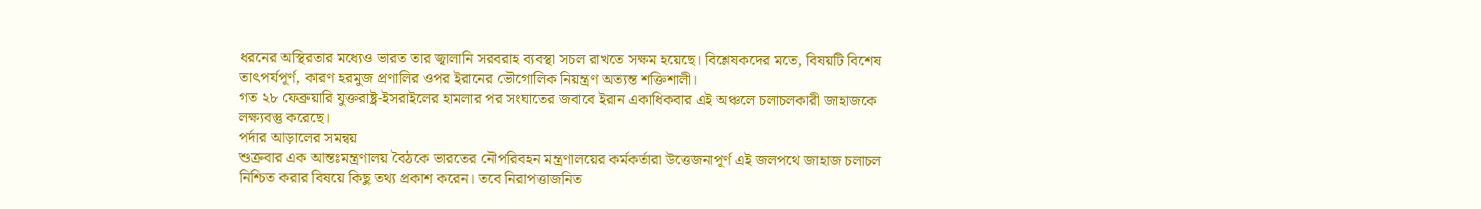ধরনের অস্থিরতার মধ্যেও ভারত তার জ্বালানি সরবরাহ ব্যবস্থা সচল রাখতে সক্ষম হয়েছে। বিশ্লেষকদের মতে, বিষয়টি বিশেষ তাৎপর্যপূর্ণ, কারণ হরমুজ প্রণালির ওপর ইরানের ভৌগোলিক নিয়ন্ত্রণ অত্যন্ত শক্তিশালী।
গত ২৮ ফেব্রুয়ারি যুক্তরাষ্ট্র-ইসরাইলের হামলার পর সংঘাতের জবাবে ইরান একাধিকবার এই অঞ্চলে চলাচলকারী জাহাজকে লক্ষ্যবস্তু করেছে।
পর্দার আড়ালের সমন্বয়
শুক্রবার এক আন্তঃমন্ত্রণালয় বৈঠকে ভারতের নৌপরিবহন মন্ত্রণালয়ের কর্মকর্তারা উত্তেজনাপূর্ণ এই জলপথে জাহাজ চলাচল নিশ্চিত করার বিষয়ে কিছু তথ্য প্রকাশ করেন। তবে নিরাপত্তাজনিত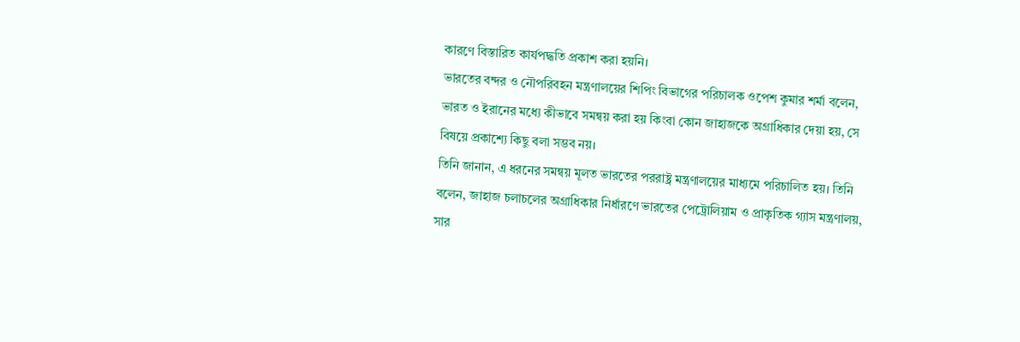কারণে বিস্তারিত কার্যপদ্ধতি প্রকাশ করা হয়নি।
ভারতের বন্দর ও নৌপরিবহন মন্ত্রণালয়ের শিপিং বিভাগের পরিচালক ওপেশ কুমার শর্মা বলেন, ভারত ও ইরানের মধ্যে কীভাবে সমন্বয় করা হয় কিংবা কোন জাহাজকে অগ্রাধিকার দেয়া হয়, সে বিষয়ে প্রকাশ্যে কিছু বলা সম্ভব নয়।
তিনি জানান, এ ধরনের সমন্বয় মূলত ভারতের পররাষ্ট্র মন্ত্রণালয়ের মাধ্যমে পরিচালিত হয়। তিনি বলেন, জাহাজ চলাচলের অগ্রাধিকার নির্ধারণে ভারতের পেট্রোলিয়াম ও প্রাকৃতিক গ্যাস মন্ত্রণালয়, সার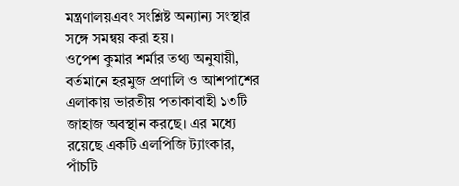মন্ত্রণালয়এবং সংশ্লিষ্ট অন্যান্য সংস্থার সঙ্গে সমন্বয় করা হয়।
ওপেশ কুমার শর্মার তথ্য অনুযায়ী, বর্তমানে হরমুজ প্রণালি ও আশপাশের এলাকায় ভারতীয় পতাকাবাহী ১৩টি জাহাজ অবস্থান করছে। এর মধ্যে রয়েছে একটি এলপিজি ট্যাংকার, পাঁচটি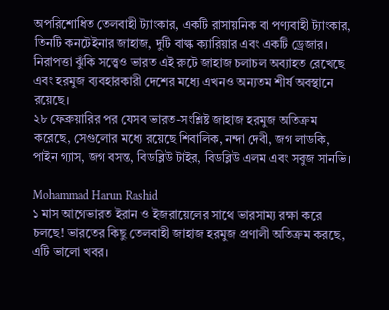অপরিশোধিত তেলবাহী ট্যাংকার, একটি রাসায়নিক বা পণ্যবাহী ট্যাংকার, তিনটি কনটেইনার জাহাজ, দুটি বাল্ক ক্যারিয়ার এবং একটি ড্রেজার।
নিরাপত্তা ঝুঁকি সত্ত্বেও ভারত এই রুটে জাহাজ চলাচল অব্যাহত রেখেছে এবং হরমুজ ব্যবহারকারী দেশের মধ্যে এখনও অন্যতম শীর্ষ অবস্থানে রয়েছে।
২৮ ফেব্রুয়ারির পর যেসব ভারত-সংশ্লিষ্ট জাহাজ হরমুজ অতিক্রম করেছে, সেগুলোর মধ্যে রয়েছে শিবালিক, নন্দা দেবী, জগ লাডকি, পাইন গ্যাস, জগ বসন্ত, বিডব্লিউ টাইর, বিডব্লিউ এলম এবং সবুজ সানভি।

Mohammad Harun Rashid
১ মাস আগেভারত ইরান ও ইজরায়েলের সাথে ভারসাম্য রক্ষা করে চলছে! ভারতের কিছু তেলবাহী জাহাজ হরমুজ প্রণালী অতিক্রম করছে, এটি ভালো খবর।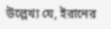উল্লেখ্য যে, ইরানের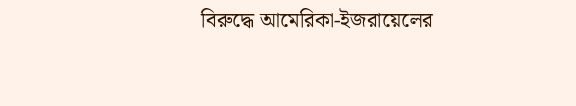বিরুদ্ধে আমেরিকা-ইজরায়েলের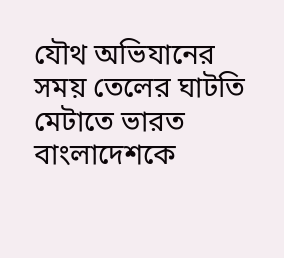যৌথ অভিযানের সময় তেলের ঘাটতি মেটাতে ভারত বাংলাদেশকে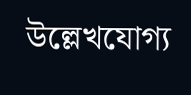উল্লেখযোগ্য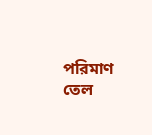পরিমাণ তেল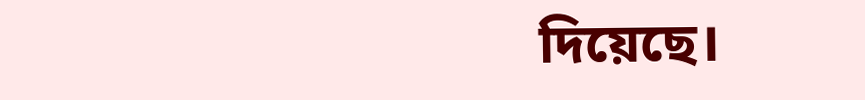দিয়েছে।